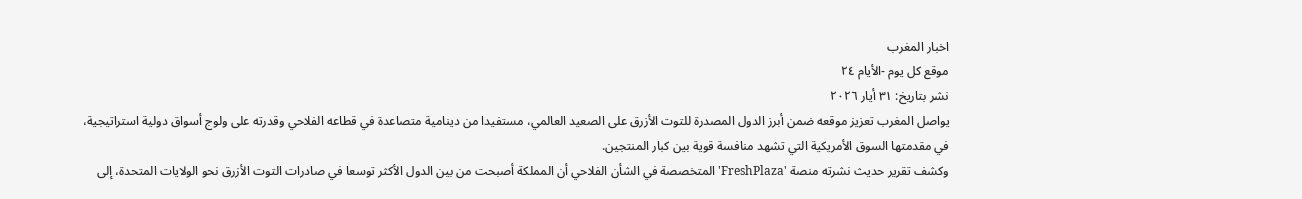اخبار المغرب
موقع كل يوم -الأيام ٢٤
نشر بتاريخ: ٣١ أيار ٢٠٢٦
يواصل المغرب تعزيز موقعه ضمن أبرز الدول المصدرة للتوت الأزرق على الصعيد العالمي، مستفيدا من دينامية متصاعدة في قطاعه الفلاحي وقدرته على ولوج أسواق دولية استراتيجية، في مقدمتها السوق الأمريكية التي تشهد منافسة قوية بين كبار المنتجين.
وكشف تقرير حديث نشرته منصة 'FreshPlaza' المتخصصة في الشأن الفلاحي أن المملكة أصبحت من بين الدول الأكثر توسعا في صادرات التوت الأزرق نحو الولايات المتحدة، إلى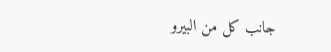جانب كل من البيرو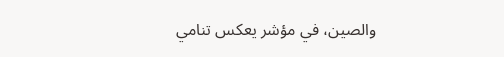والصين، في مؤشر يعكس تنامي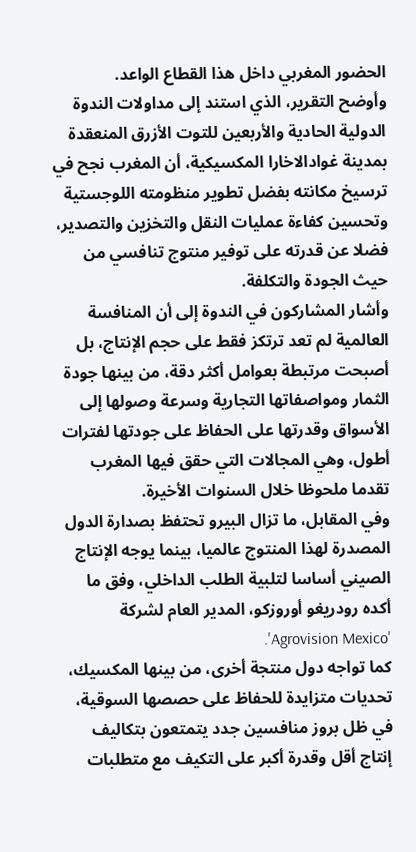الحضور المغربي داخل هذا القطاع الواعد.
وأوضح التقرير، الذي استند إلى مداولات الندوة الدولية الحادية والأربعين للتوت الأزرق المنعقدة بمدينة غوادالاخارا المكسيكية، أن المغرب نجح في ترسيخ مكانته بفضل تطوير منظومته اللوجستية وتحسين كفاءة عمليات النقل والتخزين والتصدير، فضلا عن قدرته على توفير منتوج تنافسي من حيث الجودة والتكلفة.
وأشار المشاركون في الندوة إلى أن المنافسة العالمية لم تعد ترتكز فقط على حجم الإنتاج، بل أصبحت مرتبطة بعوامل أكثر دقة، من بينها جودة الثمار ومواصفاتها التجارية وسرعة وصولها إلى الأسواق وقدرتها على الحفاظ على جودتها لفترات أطول، وهي المجالات التي حقق فيها المغرب تقدما ملحوظا خلال السنوات الأخيرة.
وفي المقابل، ما تزال البيرو تحتفظ بصدارة الدول المصدرة لهذا المنتوج عالميا، بينما يوجه الإنتاج الصيني أساسا لتلبية الطلب الداخلي، وفق ما أكده رودريغو أوروزكو، المدير العام لشركة 'Agrovision Mexico'.
كما تواجه دول منتجة أخرى، من بينها المكسيك، تحديات متزايدة للحفاظ على حصصها السوقية، في ظل بروز منافسين جدد يتمتعون بتكاليف إنتاج أقل وقدرة أكبر على التكيف مع متطلبات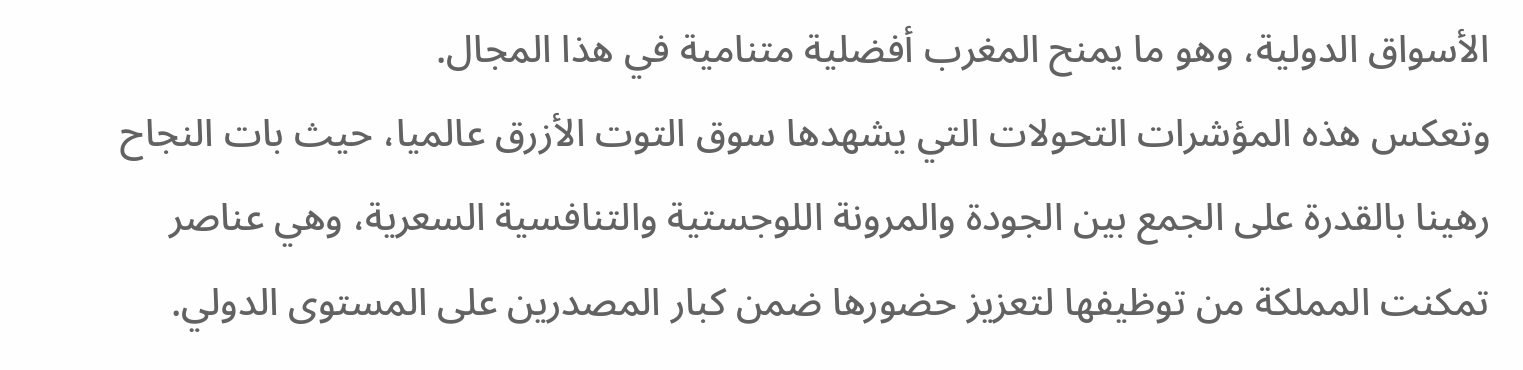الأسواق الدولية، وهو ما يمنح المغرب أفضلية متنامية في هذا المجال.
وتعكس هذه المؤشرات التحولات التي يشهدها سوق التوت الأزرق عالميا، حيث بات النجاح رهينا بالقدرة على الجمع بين الجودة والمرونة اللوجستية والتنافسية السعرية، وهي عناصر تمكنت المملكة من توظيفها لتعزيز حضورها ضمن كبار المصدرين على المستوى الدولي.